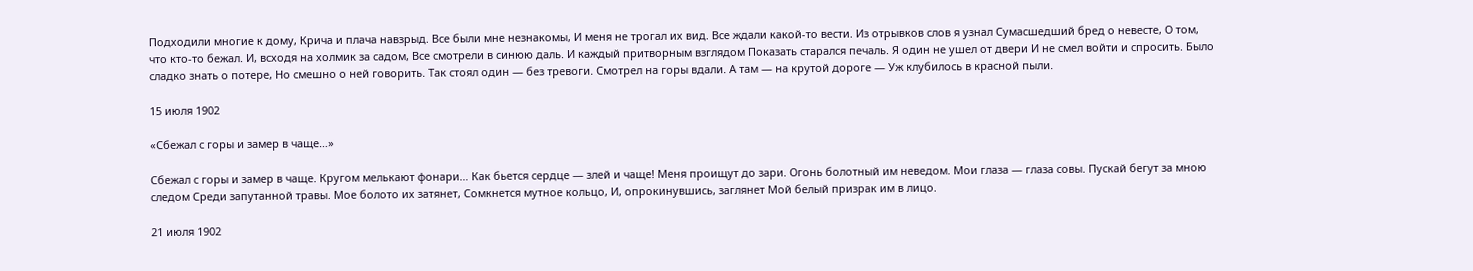Подходили многие к дому, Крича и плача навзрыд. Все были мне незнакомы, И меня не трогал их вид. Все ждали какой-то вести. Из отрывков слов я узнал Сумасшедший бред о невесте, О том, что кто-то бежал. И, всходя на холмик за садом, Все смотрели в синюю даль. И каждый притворным взглядом Показать старался печаль. Я один не ушел от двери И не смел войти и спросить. Было сладко знать о потере, Но смешно о ней говорить. Так стоял один — без тревоги. Смотрел на горы вдали. А там — на крутой дороге — Уж клубилось в красной пыли.

15 июля 1902

«Сбежал с горы и замер в чаще…»

Сбежал с горы и замер в чаще. Кругом мелькают фонари… Как бьется сердце — злей и чаще! Меня проищут до зари. Огонь болотный им неведом. Мои глаза — глаза совы. Пускай бегут за мною следом Среди запутанной травы. Мое болото их затянет, Сомкнется мутное кольцо, И, опрокинувшись, заглянет Мой белый призрак им в лицо.

21 июля 1902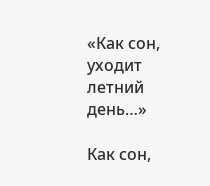«Как сон, уходит летний день…»

Как сон,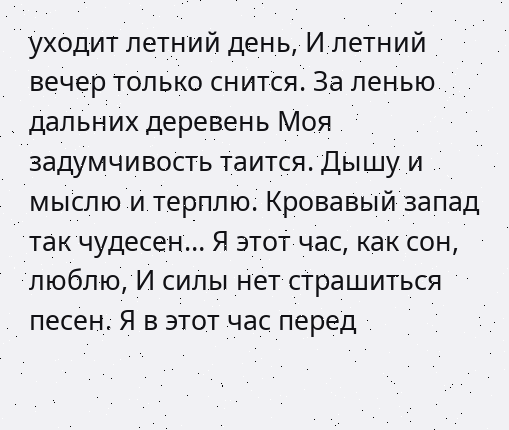уходит летний день, И летний вечер только снится. За ленью дальних деревень Моя задумчивость таится. Дышу и мыслю и терплю. Кровавый запад так чудесен… Я этот час, как сон, люблю, И силы нет страшиться песен. Я в этот час перед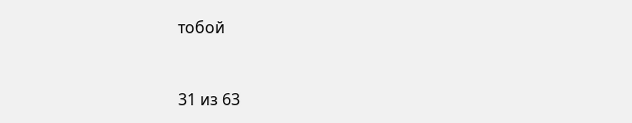тобой


31 из 63